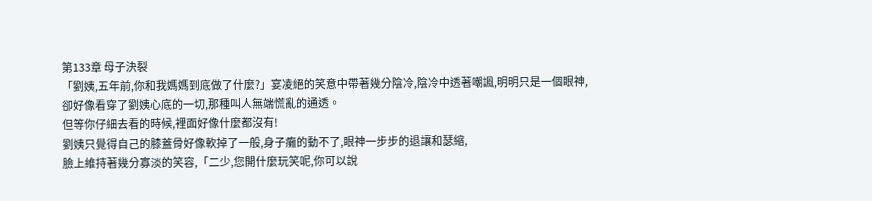第133章 母子決裂
「劉姨,五年前,你和我媽媽到底做了什麼?」宴凌絕的笑意中帶著幾分陰冷,陰冷中透著嘲諷,明明只是一個眼神,卻好像看穿了劉姨心底的一切,那種叫人無端慌亂的通透。
但等你仔細去看的時候,裡面好像什麼都沒有!
劉姨只覺得自己的膝蓋骨好像軟掉了一般,身子癱的動不了,眼神一步步的退讓和瑟縮,
臉上維持著幾分寡淡的笑容,「二少,您開什麼玩笑呢,你可以說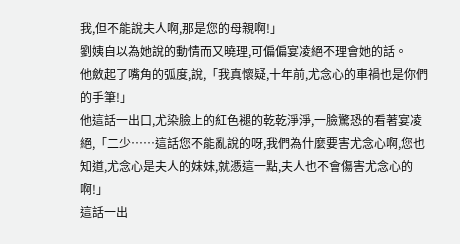我,但不能說夫人啊,那是您的母親啊!」
劉姨自以為她說的動情而又曉理,可偏偏宴凌絕不理會她的話。
他斂起了嘴角的弧度,說,「我真懷疑,十年前,尤念心的車禍也是你們的手筆!」
他這話一出口,尤染臉上的紅色褪的乾乾淨淨,一臉驚恐的看著宴凌絕,「二少……這話您不能亂說的呀,我們為什麼要害尤念心啊,您也知道,尤念心是夫人的妹妹,就憑這一點,夫人也不會傷害尤念心的啊!」
這話一出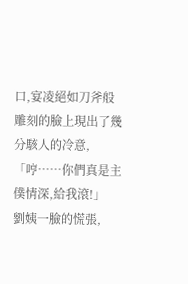口,宴凌絕如刀斧般雕刻的臉上現出了幾分駭人的冷意,「哼……你們真是主僕情深,給我滾!」
劉姨一臉的慌張,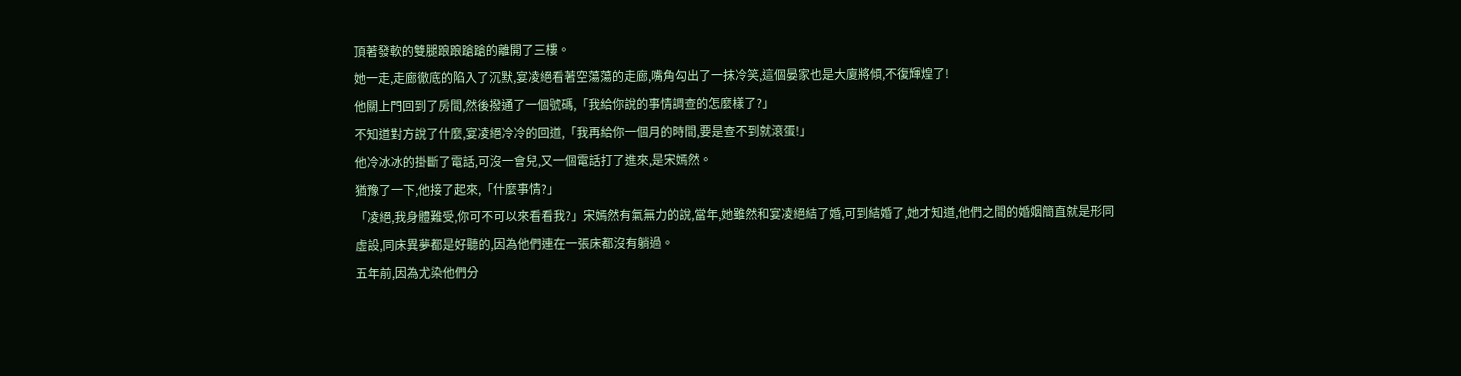頂著發軟的雙腿踉踉蹌蹌的離開了三樓。
她一走,走廊徹底的陷入了沉默,宴凌絕看著空蕩蕩的走廊,嘴角勾出了一抹冷笑,這個晏家也是大廈將傾,不復輝煌了!
他關上門回到了房間,然後撥通了一個號碼,「我給你說的事情調查的怎麼樣了?」
不知道對方說了什麼,宴凌絕冷冷的回道,「我再給你一個月的時間,要是查不到就滾蛋!」
他冷冰冰的掛斷了電話,可沒一會兒,又一個電話打了進來,是宋嫣然。
猶豫了一下,他接了起來,「什麼事情?」
「凌絕,我身體難受,你可不可以來看看我?」宋嫣然有氣無力的說,當年,她雖然和宴凌絕結了婚,可到結婚了,她才知道,他們之間的婚姻簡直就是形同虛設,同床異夢都是好聽的,因為他們連在一張床都沒有躺過。
五年前,因為尤染他們分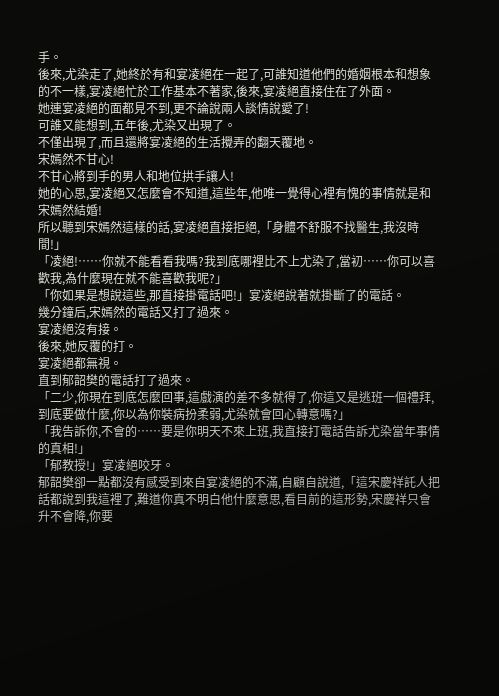手。
後來,尤染走了,她終於有和宴凌絕在一起了,可誰知道他們的婚姻根本和想象的不一樣,宴凌絕忙於工作基本不著家,後來,宴凌絕直接住在了外面。
她連宴凌絕的面都見不到,更不論說兩人談情說愛了!
可誰又能想到,五年後,尤染又出現了。
不僅出現了,而且還將宴凌絕的生活攪弄的翻天覆地。
宋嫣然不甘心!
不甘心將到手的男人和地位拱手讓人!
她的心思,宴凌絕又怎麼會不知道,這些年,他唯一覺得心裡有愧的事情就是和宋嫣然結婚!
所以聽到宋嫣然這樣的話,宴凌絕直接拒絕,「身體不舒服不找醫生,我沒時間!」
「凌絕!……你就不能看看我嗎?我到底哪裡比不上尤染了,當初……你可以喜歡我,為什麼現在就不能喜歡我呢?」
「你如果是想說這些,那直接掛電話吧!」宴凌絕說著就掛斷了的電話。
幾分鐘后,宋嫣然的電話又打了過來。
宴凌絕沒有接。
後來,她反覆的打。
宴凌絕都無視。
直到郁韶樊的電話打了過來。
「二少,你現在到底怎麼回事,這戲演的差不多就得了,你這又是逃班一個禮拜,到底要做什麼,你以為你裝病扮柔弱,尤染就會回心轉意嗎?」
「我告訴你,不會的……要是你明天不來上班,我直接打電話告訴尤染當年事情的真相!」
「郁教授!」宴凌絕咬牙。
郁韶樊卻一點都沒有感受到來自宴凌絕的不滿,自顧自說道,「這宋慶祥託人把話都說到我這裡了,難道你真不明白他什麼意思,看目前的這形勢,宋慶祥只會升不會降,你要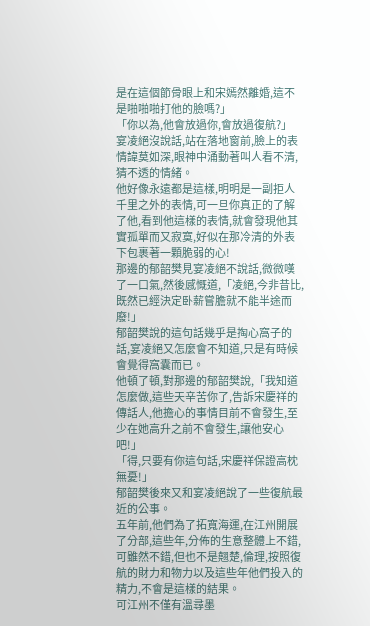是在這個節骨眼上和宋嫣然離婚,這不是啪啪啪打他的臉嗎?」
「你以為,他會放過你,會放過復航?」
宴凌絕沒說話,站在落地窗前,臉上的表情諱莫如深,眼神中涌動著叫人看不清,猜不透的情緒。
他好像永遠都是這樣,明明是一副拒人千里之外的表情,可一旦你真正的了解了他,看到他這樣的表情,就會發現他其實孤單而又寂寞,好似在那冷清的外表下包裹著一顆脆弱的心!
那邊的郁韶樊見宴凌絕不說話,微微嘆了一口氣,然後感慨道,「凌絕,今非昔比,既然已經決定卧薪嘗膽就不能半途而廢!」
郁韶樊說的這句話幾乎是掏心窩子的話,宴凌絕又怎麼會不知道,只是有時候會覺得窩囊而已。
他頓了頓,對那邊的郁韶樊說,「我知道怎麼做,這些天辛苦你了,告訴宋慶祥的傳話人,他擔心的事情目前不會發生,至少在她高升之前不會發生,讓他安心吧!」
「得,只要有你這句話,宋慶祥保證高枕無憂!」
郁韶樊後來又和宴凌絕說了一些復航最近的公事。
五年前,他們為了拓寬海運,在江州開展了分部,這些年,分佈的生意整體上不錯,可雖然不錯,但也不是翹楚,倫理,按照復航的財力和物力以及這些年他們投入的精力,不會是這樣的結果。
可江州不僅有溫尋墨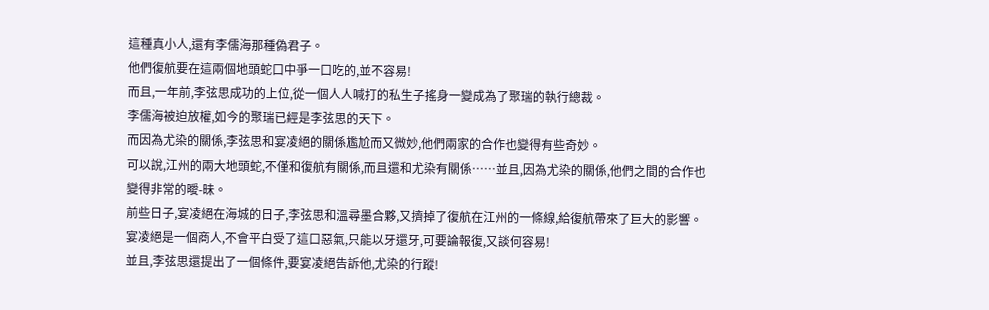這種真小人,還有李儒海那種偽君子。
他們復航要在這兩個地頭蛇口中爭一口吃的,並不容易!
而且,一年前,李弦思成功的上位,從一個人人喊打的私生子搖身一變成為了聚瑞的執行總裁。
李儒海被迫放權,如今的聚瑞已經是李弦思的天下。
而因為尤染的關係,李弦思和宴凌絕的關係尷尬而又微妙,他們兩家的合作也變得有些奇妙。
可以說,江州的兩大地頭蛇,不僅和復航有關係,而且還和尤染有關係……並且,因為尤染的關係,他們之間的合作也變得非常的曖-昧。
前些日子,宴凌絕在海城的日子,李弦思和溫尋墨合夥,又擠掉了復航在江州的一條線,給復航帶來了巨大的影響。
宴凌絕是一個商人,不會平白受了這口惡氣,只能以牙還牙,可要論報復,又談何容易!
並且,李弦思還提出了一個條件,要宴凌絕告訴他,尤染的行蹤!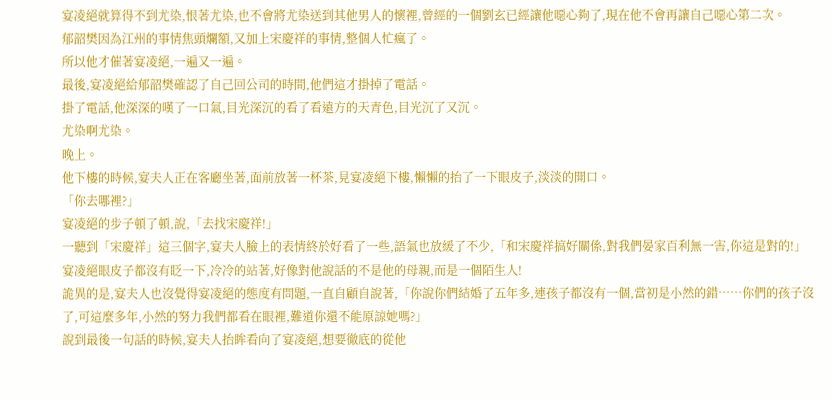宴凌絕就算得不到尤染,恨著尤染,也不會將尤染送到其他男人的懷裡,曾經的一個劉玄已經讓他噁心夠了,現在他不會再讓自己噁心第二次。
郁韶樊因為江州的事情焦頭爛額,又加上宋慶祥的事情,整個人忙瘋了。
所以他才催著宴凌絕,一遍又一遍。
最後,宴凌絕給郁韶樊確認了自己回公司的時間,他們這才掛掉了電話。
掛了電話,他深深的嘆了一口氣,目光深沉的看了看遠方的天青色,目光沉了又沉。
尤染啊尤染。
晚上。
他下樓的時候,宴夫人正在客廳坐著,面前放著一杯茶,見宴凌絕下樓,懶懶的抬了一下眼皮子,淡淡的開口。
「你去哪裡?」
宴凌絕的步子頓了頓,說,「去找宋慶祥!」
一聽到「宋慶祥」這三個字,宴夫人臉上的表情終於好看了一些,語氣也放緩了不少,「和宋慶祥搞好關係,對我們晏家百利無一害,你這是對的!」
宴凌絕眼皮子都沒有眨一下,冷冷的站著,好像對他說話的不是他的母親,而是一個陌生人!
詭異的是,宴夫人也沒覺得宴凌絕的態度有問題,一直自顧自說著,「你說你們結婚了五年多,連孩子都沒有一個,當初是小然的錯……你們的孩子沒了,可這麼多年,小然的努力我們都看在眼裡,難道你還不能原諒她嗎?」
說到最後一句話的時候,宴夫人抬眸看向了宴凌絕,想要徹底的從他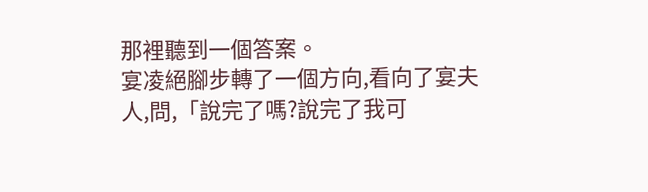那裡聽到一個答案。
宴凌絕腳步轉了一個方向,看向了宴夫人,問,「說完了嗎?說完了我可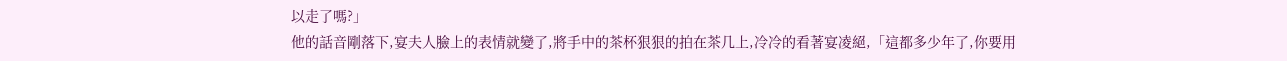以走了嗎?」
他的話音剛落下,宴夫人臉上的表情就變了,將手中的茶杯狠狠的拍在茶几上,冷冷的看著宴凌絕,「這都多少年了,你要用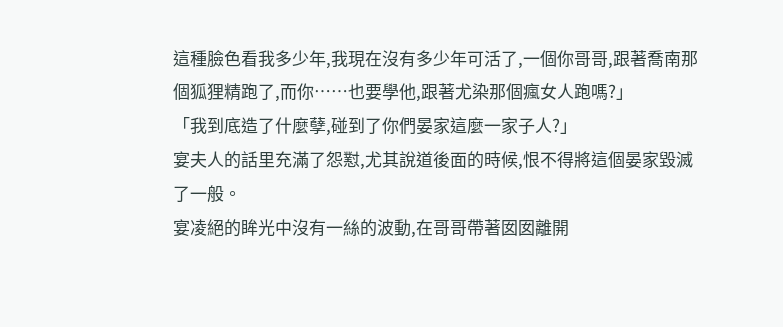這種臉色看我多少年,我現在沒有多少年可活了,一個你哥哥,跟著喬南那個狐狸精跑了,而你……也要學他,跟著尤染那個瘋女人跑嗎?」
「我到底造了什麼孽,碰到了你們晏家這麼一家子人?」
宴夫人的話里充滿了怨懟,尤其說道後面的時候,恨不得將這個晏家毀滅了一般。
宴凌絕的眸光中沒有一絲的波動,在哥哥帶著囡囡離開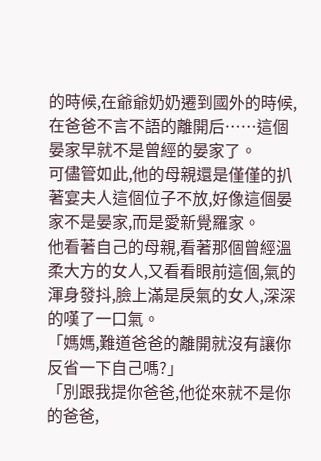的時候,在爺爺奶奶遷到國外的時候,在爸爸不言不語的離開后……這個晏家早就不是曾經的晏家了。
可儘管如此,他的母親還是僅僅的扒著宴夫人這個位子不放,好像這個晏家不是晏家,而是愛新覺羅家。
他看著自己的母親,看著那個曾經溫柔大方的女人,又看看眼前這個,氣的渾身發抖,臉上滿是戾氣的女人,深深的嘆了一口氣。
「媽媽,難道爸爸的離開就沒有讓你反省一下自己嗎?」
「別跟我提你爸爸,他從來就不是你的爸爸,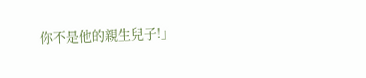你不是他的親生兒子!」